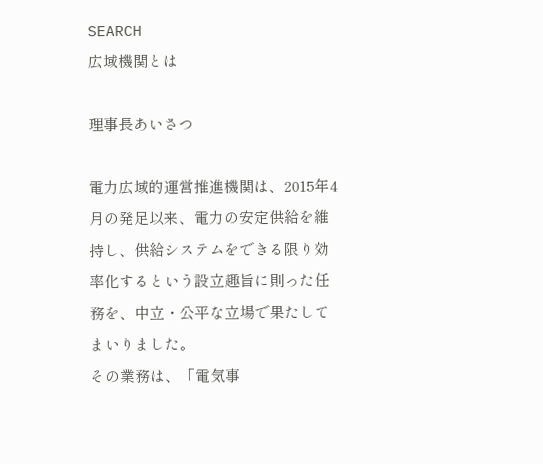SEARCH
広域機関とは

理事長あいさつ

電力広域的運営推進機関は、2015年4月の発足以来、電力の安定供給を維持し、供給システムをできる限り効率化するという設立趣旨に則った任務を、中立・公平な立場で果たしてまいりました。
その業務は、「電気事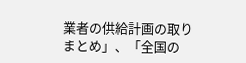業者の供給計画の取りまとめ」、「全国の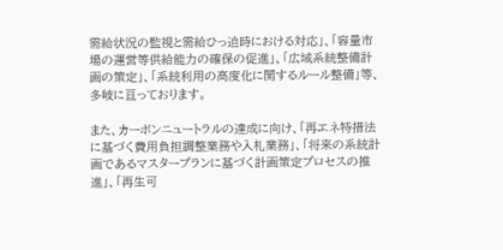需給状況の監視と需給ひっ迫時における対応」、「容量市場の運営等供給能力の確保の促進」、「広域系統整備計画の策定」、「系統利用の高度化に関するルール整備」等、多岐に亘っております。

また、カーボンニュートラルの達成に向け、「再エネ特措法に基づく費用負担調整業務や入札業務」、「将来の系統計画であるマスタープランに基づく計画策定プロセスの推進」、「再生可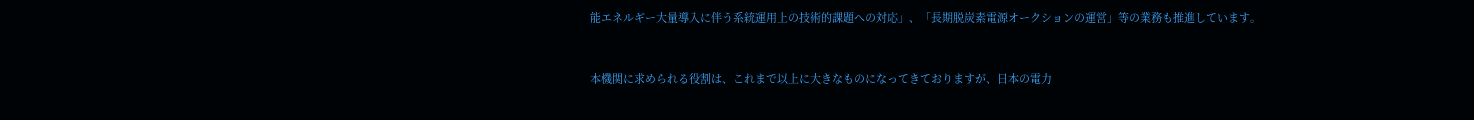能エネルギー大量導入に伴う系統運用上の技術的課題への対応」、「長期脱炭素電源オークションの運営」等の業務も推進しています。


本機関に求められる役割は、これまで以上に大きなものになってきておりますが、日本の電力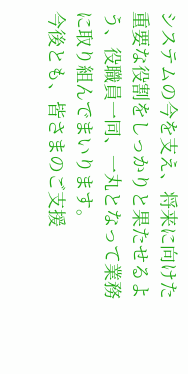システムの今を支え、将来に向けた重要な役割をしっかりと果たせるよう、役職員一同、一丸となって業務に取り組んでまいります。
今後とも、皆さまのご支援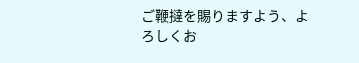ご鞭撻を賜りますよう、よろしくお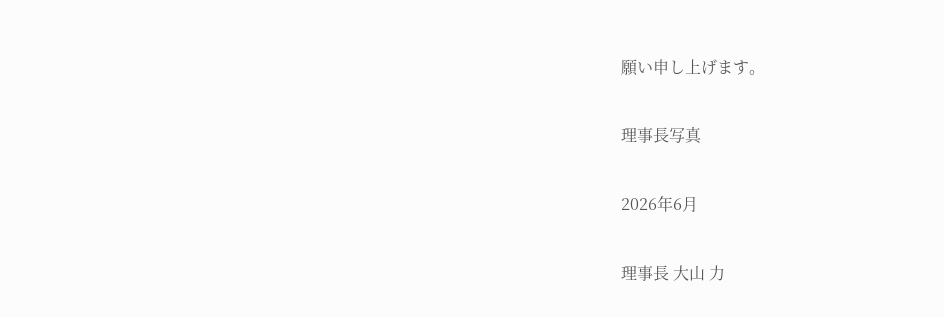願い申し上げます。

理事長写真

2026年6月

理事長 大山 力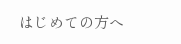はじめての方へ